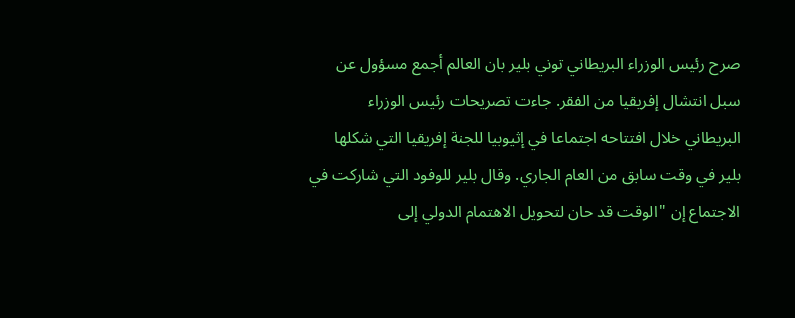صرح رئيس الوزراء البريطاني توني بلير بان العالم أجمع مسؤول عن سبل انتشال إفريقيا من الفقر. جاءت تصريحات رئيس الوزراء البريطاني خلال افتتاحه اجتماعا في إثيوبيا للجنة إفريقيا التي شكلها بلير في وقت سابق من العام الجاري. وقال بلير للوفود التي شاركت في الاجتماع إن "الوقت قد حان لتحويل الاهتمام الدولي إلى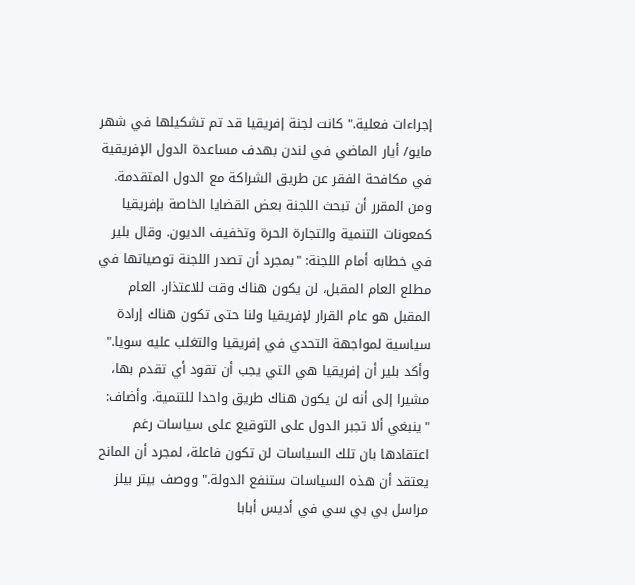إجراءات فعلية." كانت لجنة إفريقيا قد تم تشكيلها في شهر مايو/ أيار الماضي في لندن بهدف مساعدة الدول الإفريقية في مكافحة الفقر عن طريق الشراكة مع الدول المتقدمة. ومن المقرر أن تبحث اللجنة بعض القضايا الخاصة بإفريقيا كمعونات التنمية والتجارة الحرة وتخفيف الديون. وقال بلير في خطابه أمام اللجنة: "بمجرد أن تصدر اللجنة توصياتها في مطلع العام المقبل، لن يكون هناك وقت للاعتذار. العام المقبل هو عام القرار لإفريقيا ولنا حتى تكون هناك إرادة سياسية لمواجهة التحدي في إفريقيا والتغلب عليه سويا." وأكد بلير أن إفريقيا هي التي يجب أن تقود أي تقدم بها، مشيرا إلى أنه لن يكون هناك طريق واحدا للتنمية. وأضاف: "ينبغي ألا تجبر الدول على التوقيع على سياسات رغم اعتقادها بان تلك السياسات لن تكون فاعلة، لمجرد أن المانح يعتقد أن هذه السياسات ستنفع الدولة." ووصف بيتر بيلز مراسل بي بي سي في أديس أبابا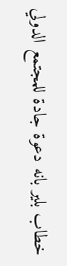خطاب بلير بانه دعوة جادة للمجتمع الدولي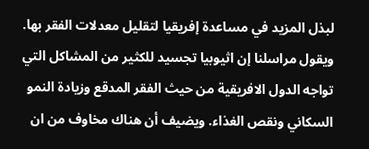لبذل المزيد في مساعدة إفريقيا لتقليل معدلات الفقر بها. ويقول مراسلنا إن اثيوبيا تجسيد للكثير من المشاكل التي تواجه الدول الافريقية من حيث الفقر المدقع وزيادة النمو السكاني ونقص الغذاء. ويضيف أن هناك مخاوف من ان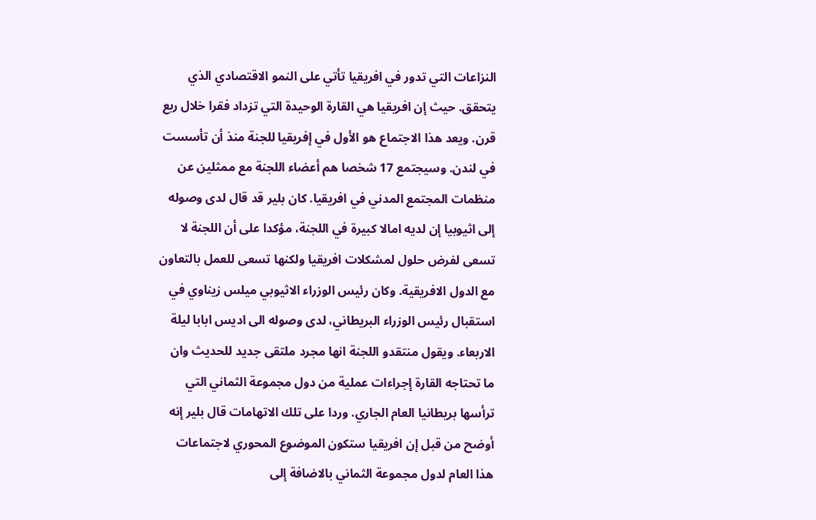النزاعات التي تدور في افريقيا تأتي على النمو الاقتصادي الذي يتحقق. حيث إن افريقيا هي القارة الوحيدة التي تزداد فقرا خلال ربع قرن. ويعد هذا الاجتماع هو الأول في إفريقيا للجنة منذ أن تأسست في لندن. وسيجتمع 17 شخصا هم أعضاء اللجنة مع ممثلين عن منظمات المجتمع المدني في افريقيا. كان بلير قد قال لدى وصوله إلى اثيوبيا إن لديه امالا كبيرة في اللجنة، مؤكدا على أن اللجنة لا تسعى لفرض حلول لمشكلات افريقيا ولكنها تسعى للعمل بالتعاون مع الدول الافريقية. وكان رئيس الوزراء الاثيوبي ميلس زيناوي في استقبال رئيس الوزراء البريطاني، لدى وصوله الى اديس ابابا ليلة الاربعاء. ويقول منتقدو اللجنة انها مجرد ملتقى جديد للحديث وان ما تحتاجه القارة إجراءات عملية من دول مجموعة الثماني التي ترأسها بريطانيا العام الجاري. وردا على تلك الاتهامات قال بلير إنه أوضح من قبل إن افريقيا ستكون الموضوع المحوري لاجتماعات هذا العام لدول مجموعة الثماني بالاضافة إلى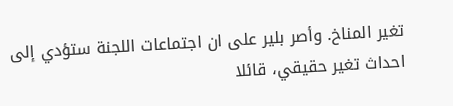تغير المناخ. وأصر بلير على ان اجتماعات اللجنة ستؤدي إلى احداث تغير حقيقي، قائلا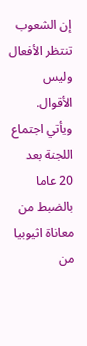إن الشعوب تنتظر الأفعال وليس الأقوال. ويأتي اجتماع اللجنة بعد 20 عاما بالضبط من معاناة اثيوبيا من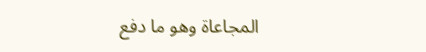المجاعاة وهو ما دفع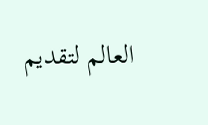العالم لتقديم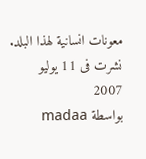معونات انسانية لهذا البلد.
نشرت فى 11 يوليو 2007
بواسطة madaa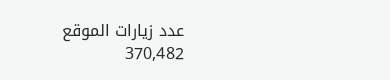عدد زيارات الموقع
370,482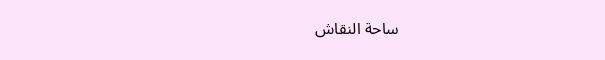ساحة النقاش